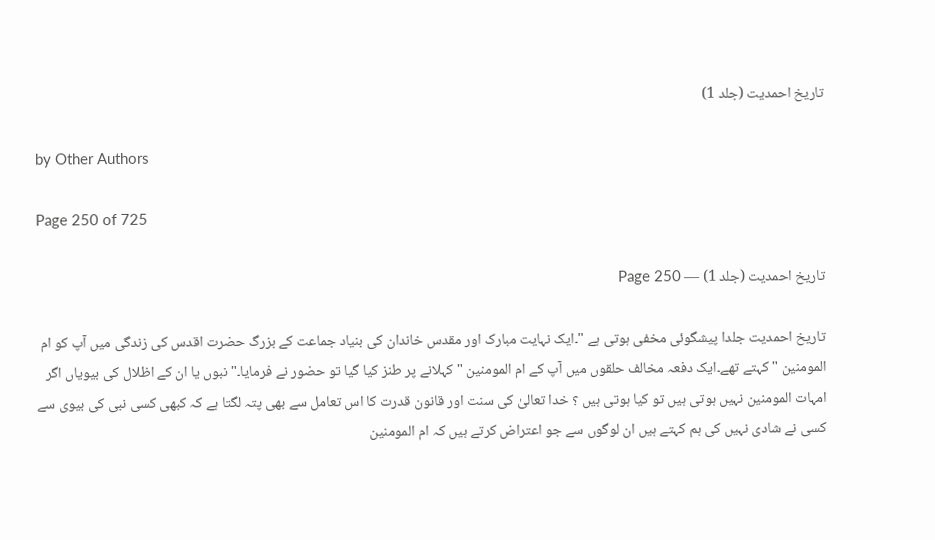تاریخ احمدیت (جلد 1)

by Other Authors

Page 250 of 725

تاریخ احمدیت (جلد 1) — Page 250

تاریخ احمدیت جلدا پیشگوئی مخفی ہوتی ہے "۔ایک نہایت مبارک اور مقدس خاندان کی بنیاد جماعت کے بزرگ حضرت اقدس کی زندگی میں آپ کو ام المومنین " کہتے تھے۔ایک دفعہ مخالف حلقوں میں آپ کے ام المومنین " کہلانے پر طنز کیا گیا تو حضور نے فرمایا۔"نبوں یا ان کے اظلال کی بیویاں اگر امہات المومنین نہیں ہوتی ہیں تو کیا ہوتی ہیں ؟ خدا تعالیٰ کی سنت اور قانون قدرت کا اس تعامل سے بھی پتہ لگتا ہے کہ کبھی کسی نبی کی بیوی سے کسی نے شادی نہیں کی ہم کہتے ہیں ان لوگوں سے جو اعتراض کرتے ہیں کہ ام المومنین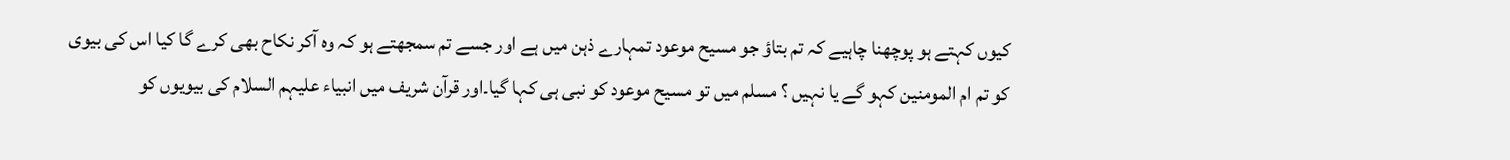کیوں کہتے ہو پوچھنا چاہیے کہ تم بتاؤ جو مسیح موعود تمہارے ذہن میں ہے اور جسے تم سمجھتے ہو کہ وہ آکر نکاح بھی کرے گا کیا اس کی بیوی کو تم ام المومنین کہو گے یا نہیں ؟ مسلم میں تو مسیح موعود کو نبی ہی کہا گیا۔اور قرآن شریف میں انبیاء علیہم السلام کی بیویوں کو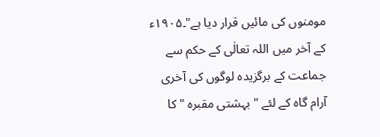مومنوں کی مائیں قرار دیا ہے"۔۱۹۰۵ء کے آخر میں اللہ تعالٰی کے حکم سے جماعت کے برگزیدہ لوگوں کی آخری آرام گاہ کے لئے "بہشتی مقبرہ " کا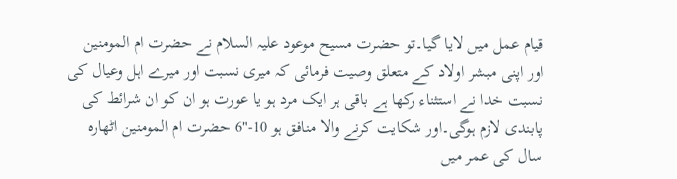قیام عمل میں لایا گیا۔تو حضرت مسیح موعود علیہ السلام نے حضرت ام المومنین اور اپنی مبشر اولاد کے متعلق وصیت فرمائی کہ میری نسبت اور میرے اہل وعیال کی نسبت خدا نے استثناء رکھا ہے باقی ہر ایک مرد ہو یا عورت ہو ان کو ان شرائط کی پابندی لازم ہوگی۔اور شکایت کرنے والا منافق ہو 10-"6 حضرت ام المومنین اٹھارہ سال کی عمر میں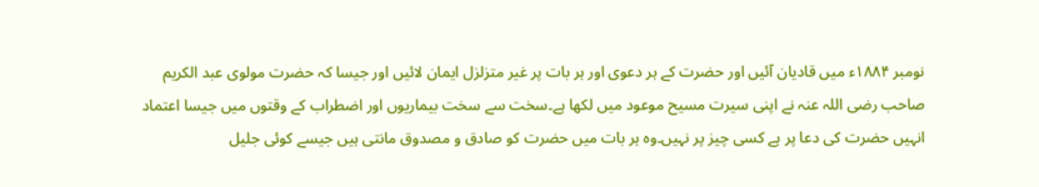نومبر ۱۸۸۴ء میں قادیان آئیں اور حضرت کے ہر دعوی اور ہر بات پر غیر متزلزل ایمان لائیں اور جیسا کہ حضرت مولوی عبد الکریم صاحب رضی اللہ عنہ نے اپنی سیرت مسیح موعود میں لکھا ہے۔سخت سے سخت بیماریوں اور اضطراب کے وقتوں میں جیسا اعتماد انہیں حضرت کی دعا پر ہے کسی چیز پر نہیں۔وہ ہر بات میں حضرت کو صادق و مصدوق مانتی ہیں جیسے کوئی جلیل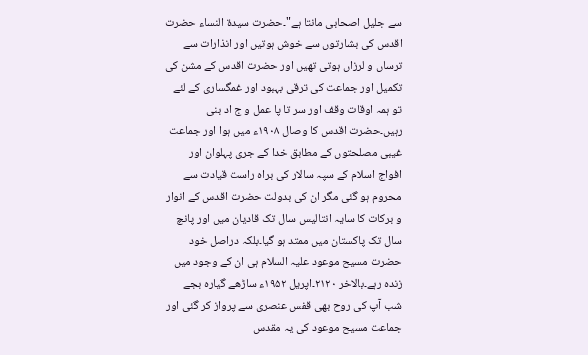سے جلیل اصحابی مانتا ہے"۔حضرت سیدۃ النساء حضرت اقدس کی بشارتوں سے خوش ہوتیں اور انذارات سے ترساں و لرزاں ہوتی تھیں اور حضرت اقدس کے مشن کی تکمیل اور جماعت کی ترقی بہبود اور غمگساری کے لئے تو ہمہ اوقات وقف اور سر تا پا عمل و ج اد بنی رہیں۔حضرت اقدس کا وصال ۱۹۰۸ء میں ہوا اور جماعت غیبی مصلحتوں کے مطابق خدا کے جری پہلوان اور افواج اسلام کے سپہ سالار کی براہ راست قیادت سے محروم ہو گئی مگر ان کی بدولت حضرت اقدس کے انوار و برکات کا سایہ انتالیس سال تک قادیان میں اور پانچ سال تک پاکستان میں ممتد ہو گیا۔بلکہ دراصل خود حضرت مسیح موعود علیہ السلام ہی ان کے وجود میں زندہ رہے۔بالاخر ۲۱۲۰۔اپریل ۱۹۵۲ء ساڑھے گیارہ بجے شب آپ کی روح بھی قفس عنصری سے پرواز کر گئی اور جماعت مسیح موعود کی یہ مقدس